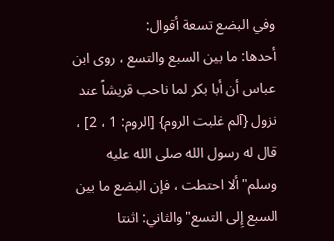وفي البضع تسعة أقوال:
أحدها: ما بين السبع والتسع ، روى ابن عباس أن أبا بكر لما ناحب قريشاً عند نزول {آلم غلبت الروم} [الروم: 1 ، 2] ، قال له رسول الله صلى الله عليه وسلم"ألا احتطت ، فإن البضع ما بين السبع إِلى التسع"والثاني: اثنتا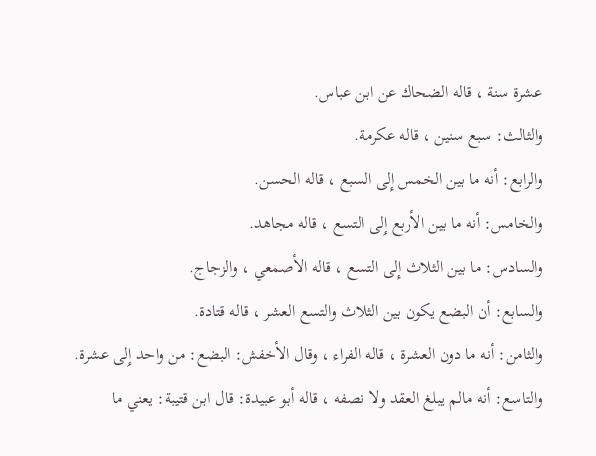عشرة سنة ، قاله الضحاك عن ابن عباس.
والثالث: سبع سنين ، قاله عكرمة.
والرابع: أنه ما بين الخمس إِلى السبع ، قاله الحسن.
والخامس: أنه ما بين الأربع إِلى التسع ، قاله مجاهد.
والسادس: ما بين الثلاث إِلى التسع ، قاله الأصمعي ، والزجاج.
والسابع: أن البضع يكون بين الثلاث والتسع العشر ، قاله قتادة.
والثامن: أنه ما دون العشرة ، قاله الفراء ، وقال الأخفش: البضع: من واحد إِلى عشرة.
والتاسع: أنه مالم يبلغ العقد ولا نصفه ، قاله أبو عبيدة: قال ابن قتيبة: يعني ما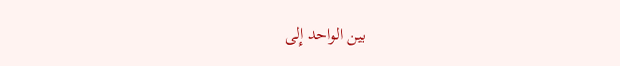بين الواحد إِلى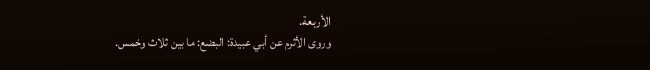الأربعة.
وروى الأثرم عن أبي عبيدة: البضع: ما بين ثلاث وخمس.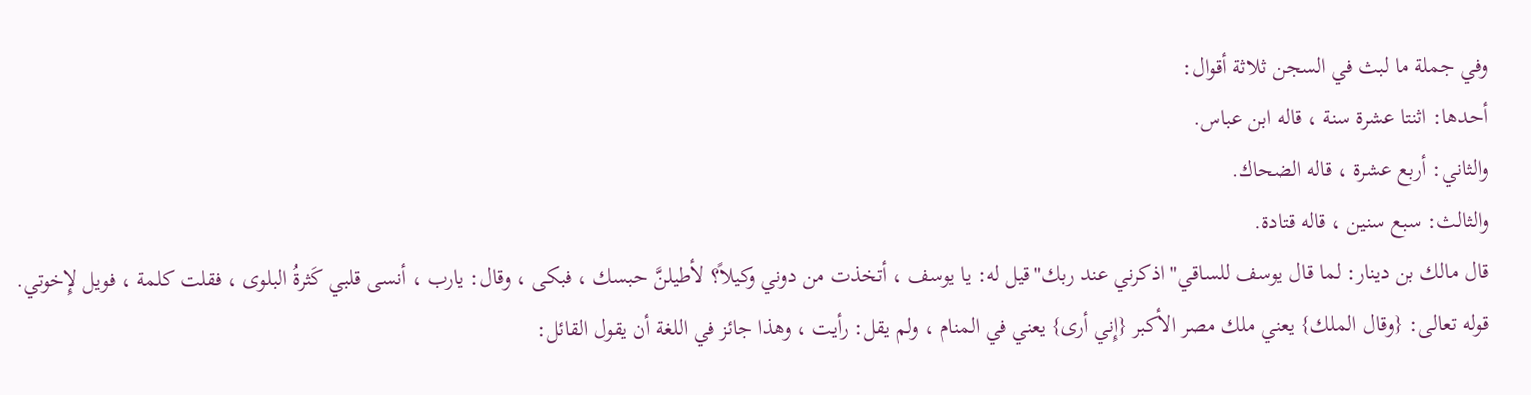وفي جملة ما لبث في السجن ثلاثة أقوال:
أحدها: اثنتا عشرة سنة ، قاله ابن عباس.
والثاني: أربع عشرة ، قاله الضحاك.
والثالث: سبع سنين ، قاله قتادة.
قال مالك بن دينار: لما قال يوسف للساقي"اذكرني عند ربك"قيل له: يا يوسف ، أتخذت من دوني وكيلاً؟ لأطيلنَّ حبسك ، فبكى ، وقال: يارب ، أنسى قلبي كَثرةُ البلوى ، فقلت كلمة ، فويل لإِخوتي.
قوله تعالى: {وقال الملك} يعني ملك مصر الأكبر {إِني أرى} يعني في المنام ، ولم يقل: رأيت ، وهذا جائز في اللغة أن يقول القائل: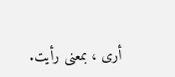أرى ، بمعنى رأيت.